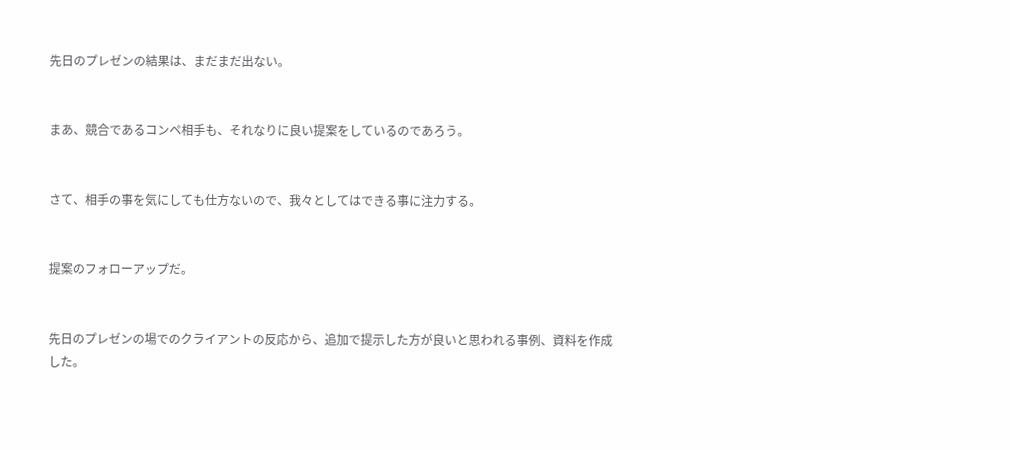先日のプレゼンの結果は、まだまだ出ない。


まあ、競合であるコンペ相手も、それなりに良い提案をしているのであろう。


さて、相手の事を気にしても仕方ないので、我々としてはできる事に注力する。


提案のフォローアップだ。


先日のプレゼンの場でのクライアントの反応から、追加で提示した方が良いと思われる事例、資料を作成した。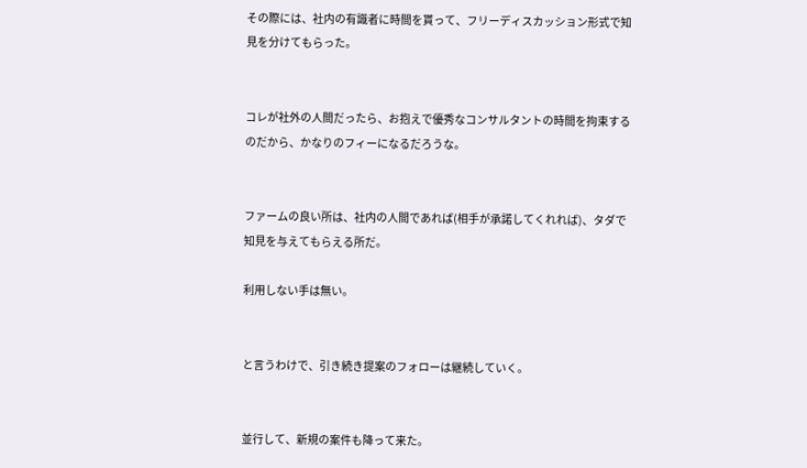その際には、社内の有識者に時間を貰って、フリーディスカッション形式で知見を分けてもらった。


コレが社外の人間だったら、お抱えで優秀なコンサルタントの時間を拘束するのだから、かなりのフィーになるだろうな。


ファームの良い所は、社内の人間であれば(相手が承諾してくれれば)、タダで知見を与えてもらえる所だ。

利用しない手は無い。


と言うわけで、引き続き提案のフォローは継続していく。


並行して、新規の案件も降って来た。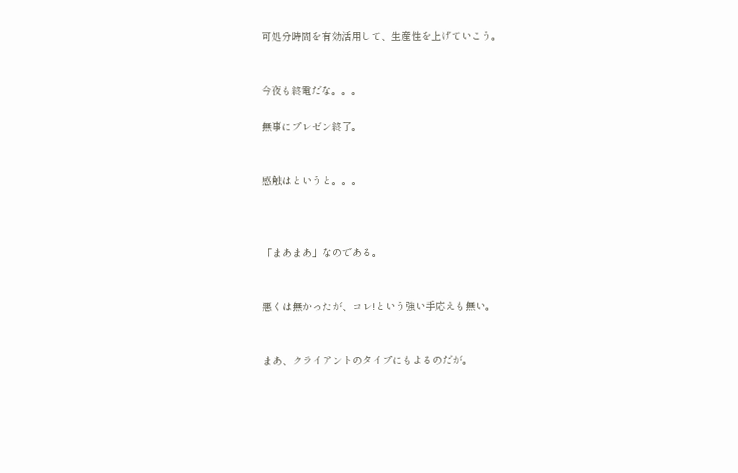可処分時間を有効活用して、生産性を上げていこう。


今夜も終電だな。。。

無事にプレゼン終了。


感触はというと。。。



「まあまあ」なのである。


悪くは無かったが、コレ!という強い手応えも無い。


まあ、クライアントのタイプにもよるのだが。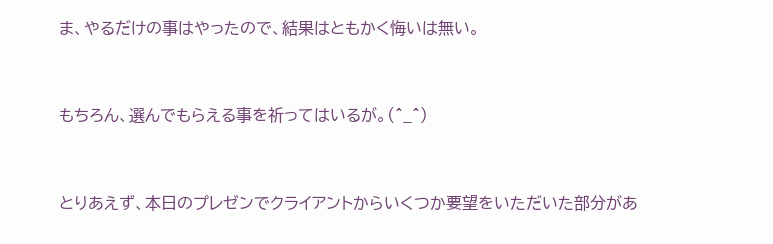ま、やるだけの事はやったので、結果はともかく悔いは無い。


もちろん、選んでもらえる事を祈ってはいるが。(^_^)


とりあえず、本日のプレゼンでクライアントからいくつか要望をいただいた部分があ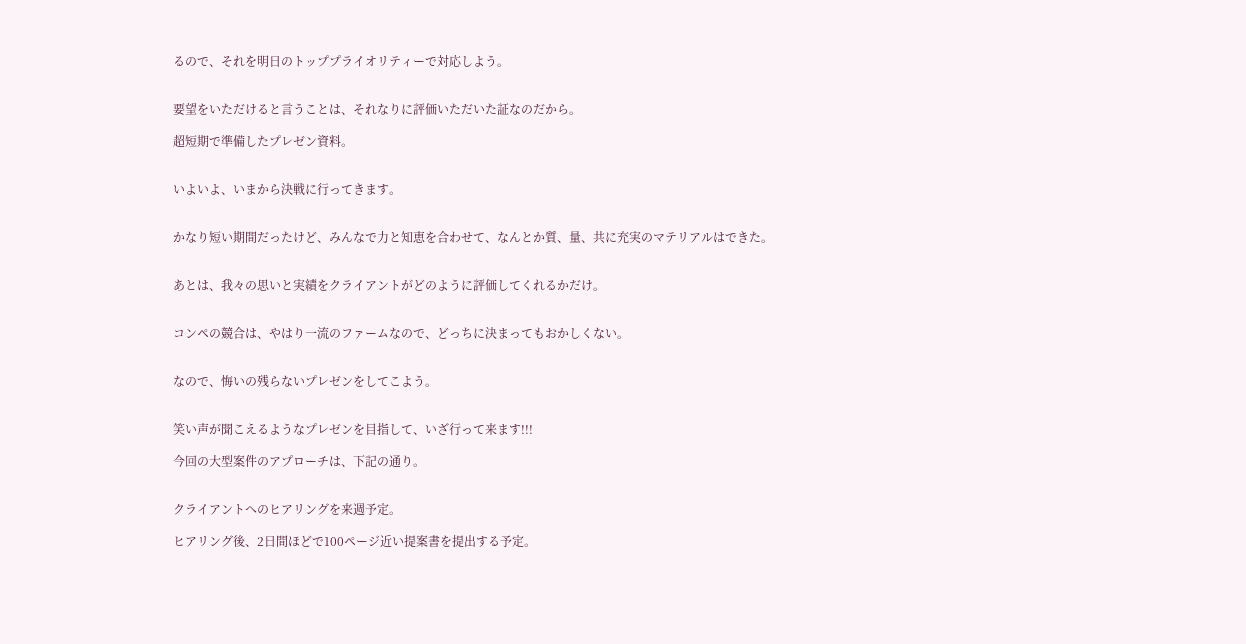るので、それを明日のトッププライオリティーで対応しよう。


要望をいただけると言うことは、それなりに評価いただいた証なのだから。

超短期で準備したプレゼン資料。


いよいよ、いまから決戦に行ってきます。


かなり短い期間だったけど、みんなで力と知恵を合わせて、なんとか質、量、共に充実のマテリアルはできた。


あとは、我々の思いと実績をクライアントがどのように評価してくれるかだけ。


コンペの競合は、やはり一流のファームなので、どっちに決まってもおかしくない。


なので、悔いの残らないプレゼンをしてこよう。


笑い声が聞こえるようなプレゼンを目指して、いざ行って来ます!!!

今回の大型案件のアプローチは、下記の通り。


クライアントへのヒアリングを来週予定。

ヒアリング後、2日間ほどで100ページ近い提案書を提出する予定。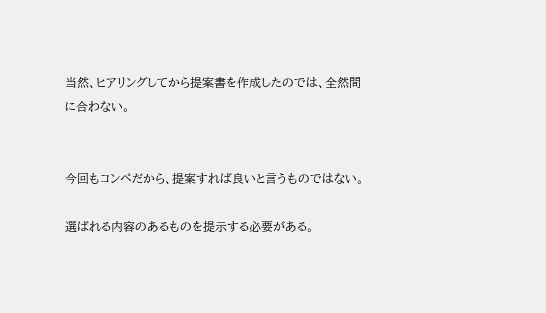当然、ヒアリングしてから提案書を作成したのでは、全然間に合わない。


今回もコンペだから、提案すれば良いと言うものではない。

選ばれる内容のあるものを提示する必要がある。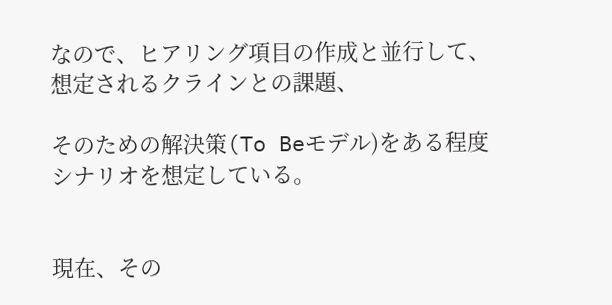なので、ヒアリング項目の作成と並行して、想定されるクラインとの課題、

そのための解決策(To Beモデル)をある程度シナリオを想定している。


現在、その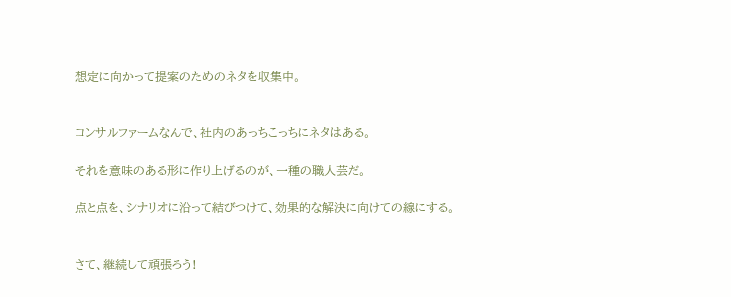想定に向かって提案のためのネタを収集中。


コンサルファームなんで、社内のあっちこっちにネタはある。

それを意味のある形に作り上げるのが、一種の職人芸だ。

点と点を、シナリオに沿って結びつけて、効果的な解決に向けての線にする。


さて、継続して頑張ろう!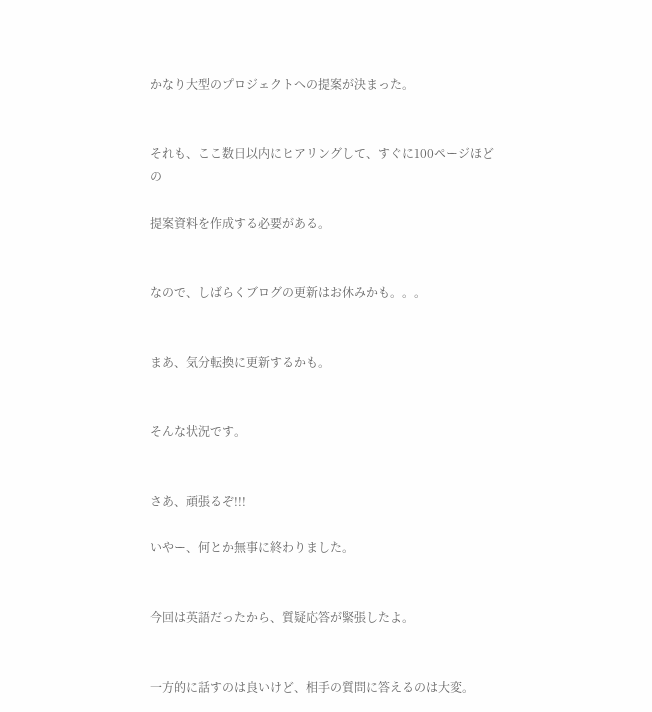かなり大型のプロジェクトへの提案が決まった。


それも、ここ数日以内にヒアリングして、すぐに100ページほどの

提案資料を作成する必要がある。


なので、しばらくブログの更新はお休みかも。。。


まあ、気分転換に更新するかも。


そんな状況です。


さあ、頑張るぞ!!!

いやー、何とか無事に終わりました。


今回は英語だったから、質疑応答が緊張したよ。


一方的に話すのは良いけど、相手の質問に答えるのは大変。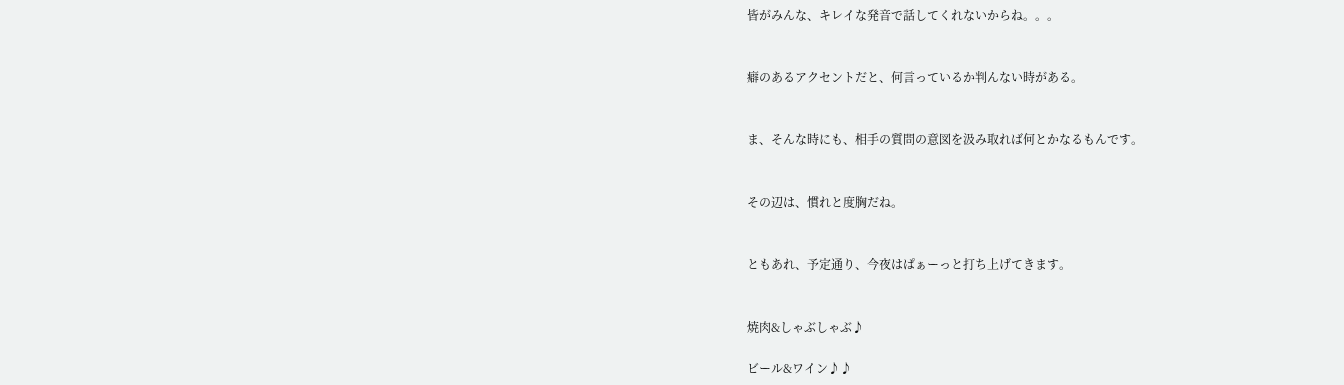皆がみんな、キレイな発音で話してくれないからね。。。


癖のあるアクセントだと、何言っているか判んない時がある。


ま、そんな時にも、相手の質問の意図を汲み取れば何とかなるもんです。


その辺は、慣れと度胸だね。


ともあれ、予定通り、今夜はぱぁーっと打ち上げてきます。


焼肉&しゃぶしゃぶ♪

ビール&ワイン♪♪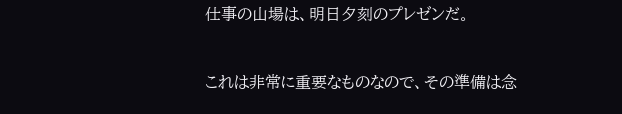仕事の山場は、明日夕刻のプレゼンだ。


これは非常に重要なものなので、その準備は念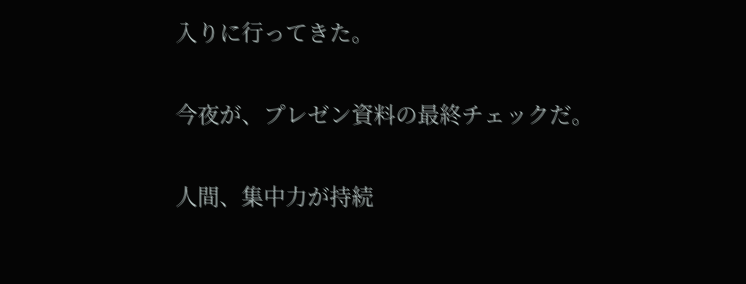入りに行ってきた。


今夜が、プレゼン資料の最終チェックだ。


人間、集中力が持続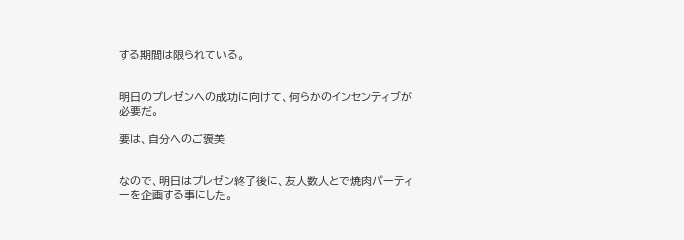する期間は限られている。


明日のプレゼンへの成功に向けて、何らかのインセンティブが必要だ。

要は、自分へのご褒美


なので、明日はプレゼン終了後に、友人数人とで焼肉パーティーを企画する事にした。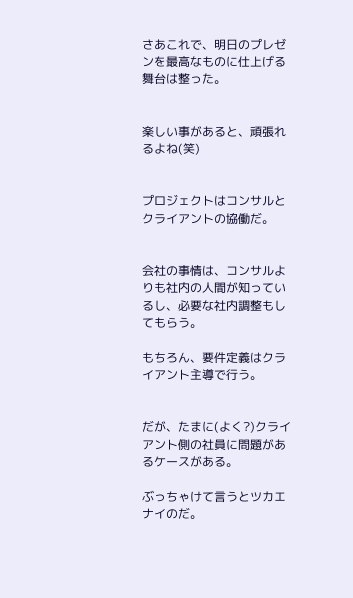さあこれで、明日のプレゼンを最高なものに仕上げる舞台は整った。


楽しい事があると、頑張れるよね(笑)


プロジェクトはコンサルとクライアントの協働だ。


会社の事情は、コンサルよりも社内の人間が知っているし、必要な社内調整もしてもらう。

もちろん、要件定義はクライアント主導で行う。


だが、たまに(よく?)クライアント側の社員に問題があるケースがある。

ぶっちゃけて言うとツカエナイのだ。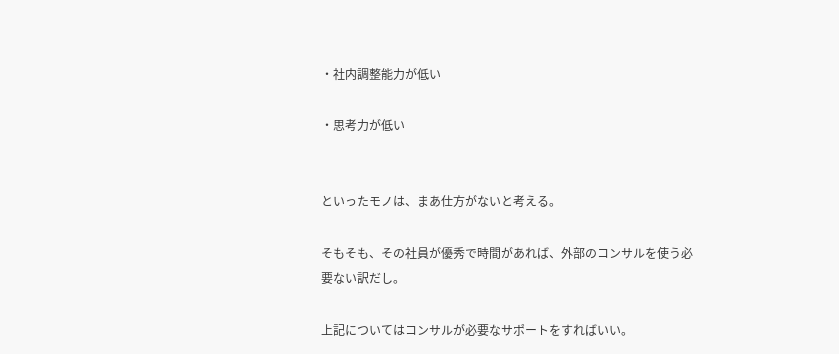・社内調整能力が低い

・思考力が低い


といったモノは、まあ仕方がないと考える。

そもそも、その社員が優秀で時間があれば、外部のコンサルを使う必要ない訳だし。

上記についてはコンサルが必要なサポートをすればいい。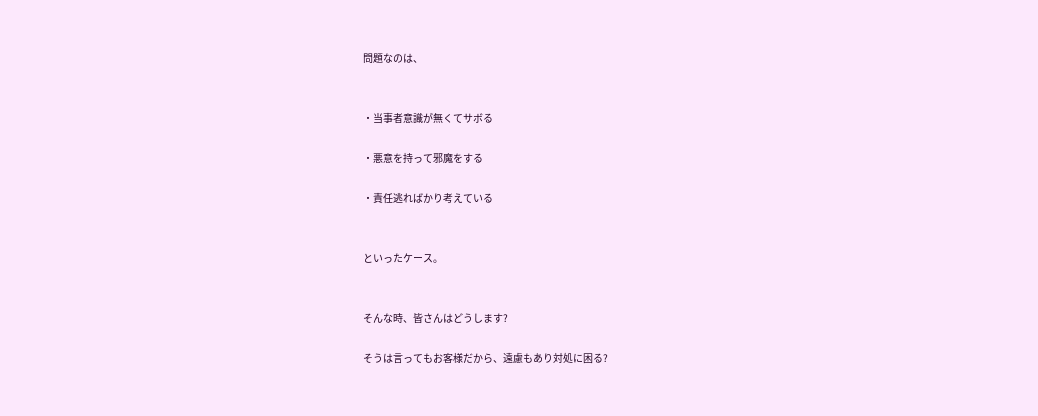問題なのは、


・当事者意識が無くてサボる

・悪意を持って邪魔をする

・責任逃ればかり考えている


といったケース。


そんな時、皆さんはどうします?

そうは言ってもお客様だから、遠慮もあり対処に困る?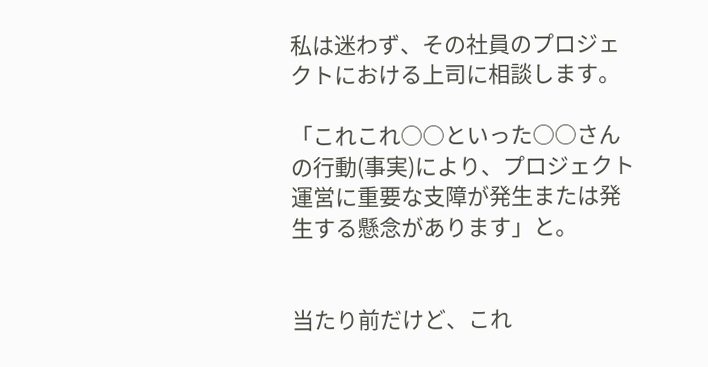私は迷わず、その社員のプロジェクトにおける上司に相談します。

「これこれ○○といった○○さんの行動(事実)により、プロジェクト運営に重要な支障が発生または発生する懸念があります」と。


当たり前だけど、これ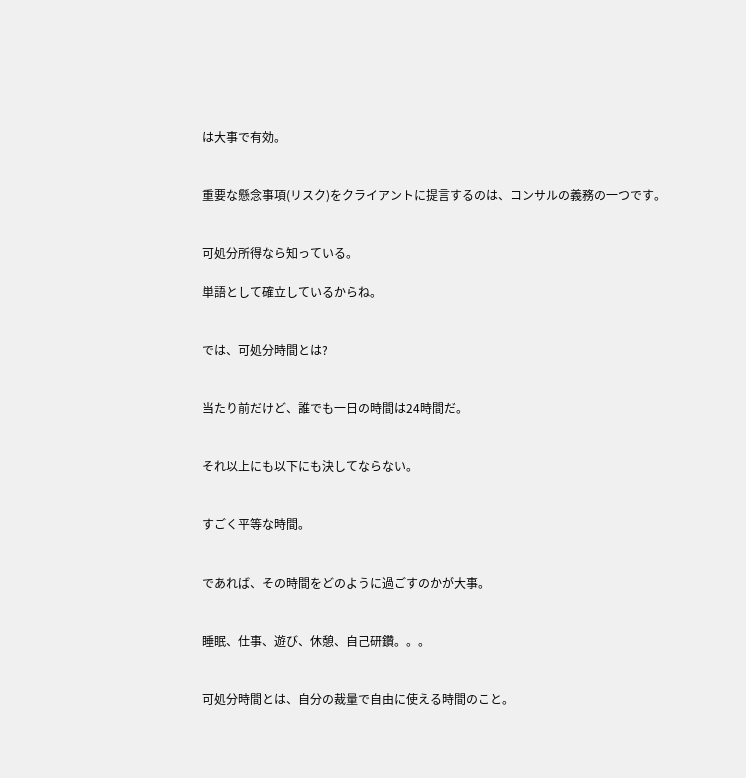は大事で有効。


重要な懸念事項(リスク)をクライアントに提言するのは、コンサルの義務の一つです。


可処分所得なら知っている。

単語として確立しているからね。


では、可処分時間とは?


当たり前だけど、誰でも一日の時間は24時間だ。


それ以上にも以下にも決してならない。


すごく平等な時間。


であれば、その時間をどのように過ごすのかが大事。


睡眠、仕事、遊び、休憩、自己研鑽。。。


可処分時間とは、自分の裁量で自由に使える時間のこと。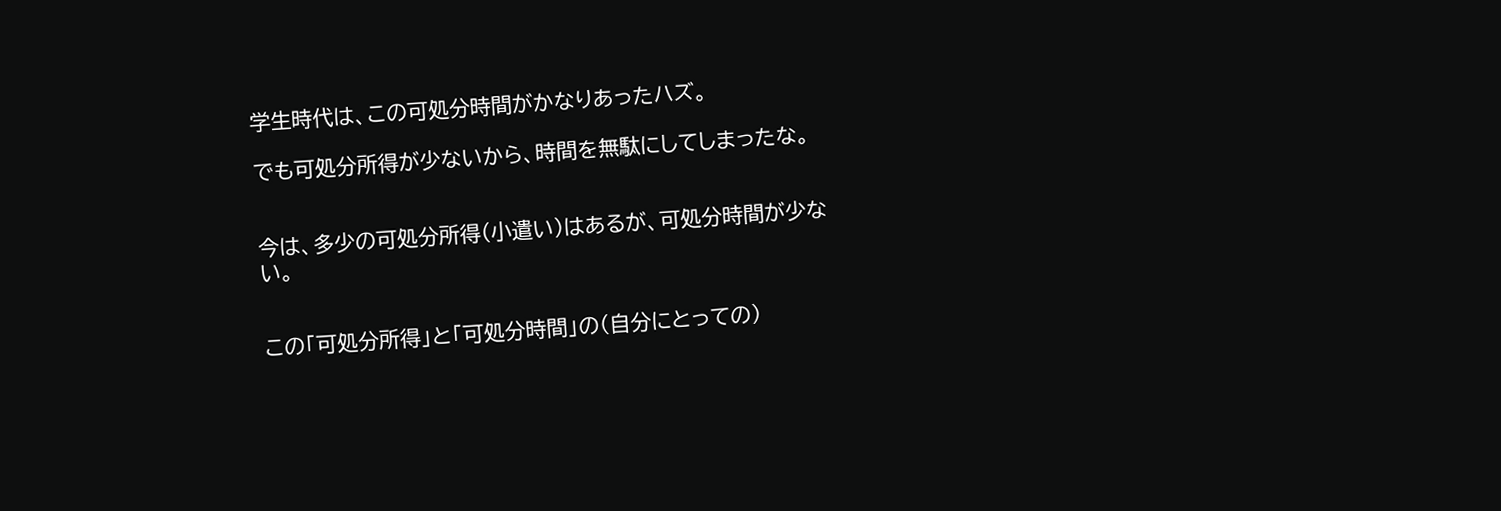学生時代は、この可処分時間がかなりあったハズ。

でも可処分所得が少ないから、時間を無駄にしてしまったな。


今は、多少の可処分所得(小遣い)はあるが、可処分時間が少ない。


この「可処分所得」と「可処分時間」の(自分にとっての)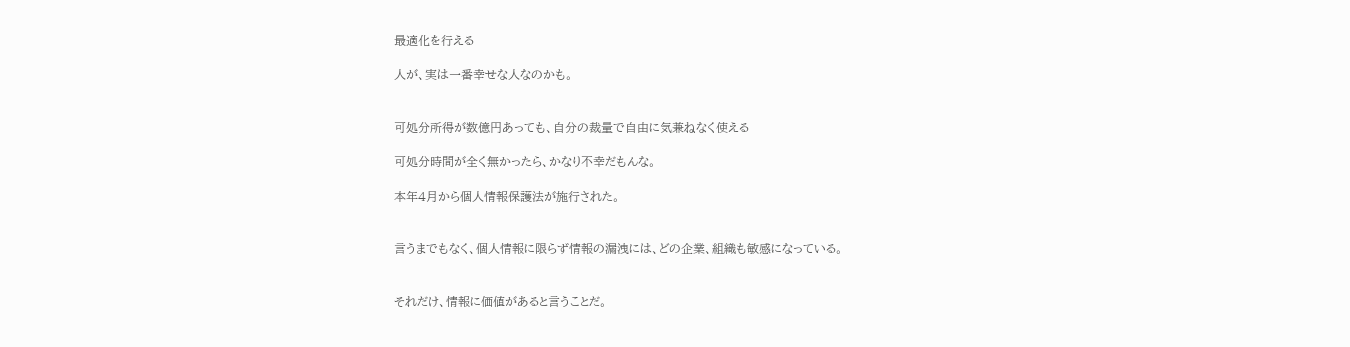最適化を行える

人が、実は一番幸せな人なのかも。


可処分所得が数億円あっても、自分の裁量で自由に気兼ねなく使える

可処分時間が全く無かったら、かなり不幸だもんな。

本年4月から個人情報保護法が施行された。


言うまでもなく、個人情報に限らず情報の漏洩には、どの企業、組織も敏感になっている。


それだけ、情報に価値があると言うことだ。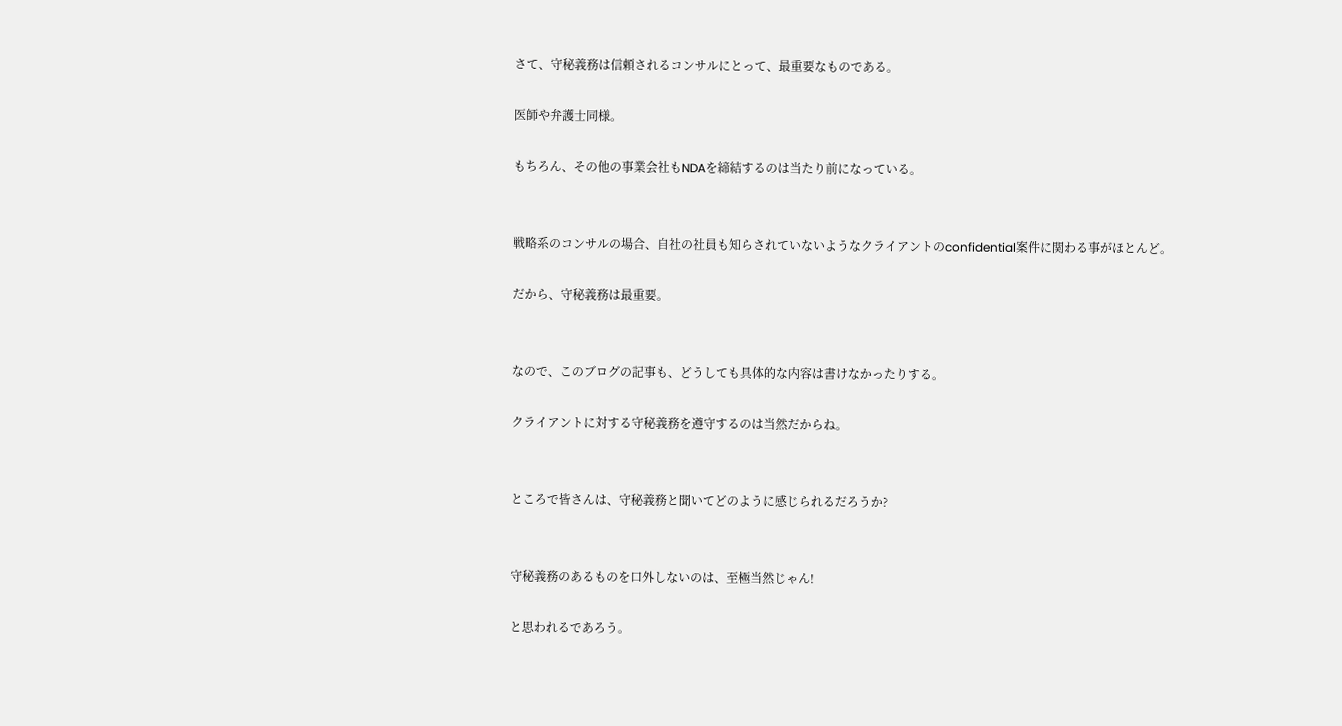さて、守秘義務は信頼されるコンサルにとって、最重要なものである。

医師や弁護士同様。

もちろん、その他の事業会社もNDAを締結するのは当たり前になっている。


戦略系のコンサルの場合、自社の社員も知らされていないようなクライアントのconfidential案件に関わる事がほとんど。

だから、守秘義務は最重要。


なので、このブログの記事も、どうしても具体的な内容は書けなかったりする。

クライアントに対する守秘義務を遵守するのは当然だからね。


ところで皆さんは、守秘義務と聞いてどのように感じられるだろうか?


守秘義務のあるものを口外しないのは、至極当然じゃん!

と思われるであろう。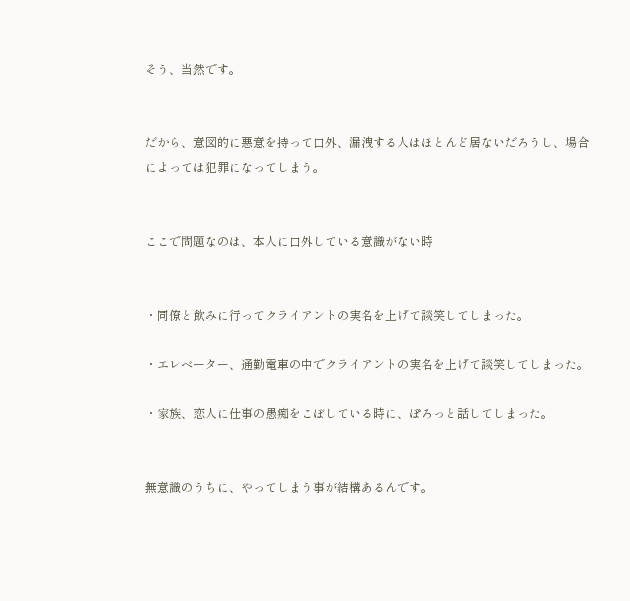そう、当然です。


だから、意図的に悪意を持って口外、漏洩する人はほとんど居ないだろうし、場合によっては犯罪になってしまう。


ここで問題なのは、本人に口外している意識がない時


・同僚と飲みに行ってクライアントの実名を上げて談笑してしまった。

・エレベーター、通勤電車の中でクライアントの実名を上げて談笑してしまった。

・家族、恋人に仕事の愚痴をこぼしている時に、ぽろっと話してしまった。


無意識のうちに、やってしまう事が結構あるんです。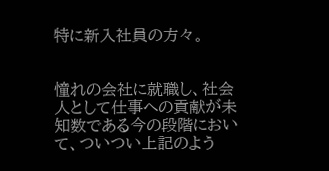特に新入社員の方々。


憧れの会社に就職し、社会人として仕事への貢献が未知数である今の段階において、ついつい上記のよう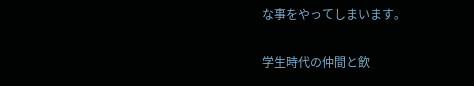な事をやってしまいます。

学生時代の仲間と飲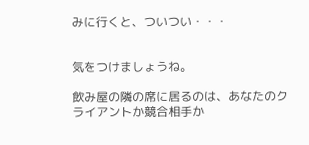みに行くと、ついつい・・・


気をつけましょうね。

飲み屋の隣の席に居るのは、あなたのクライアントか競合相手か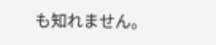も知れません。